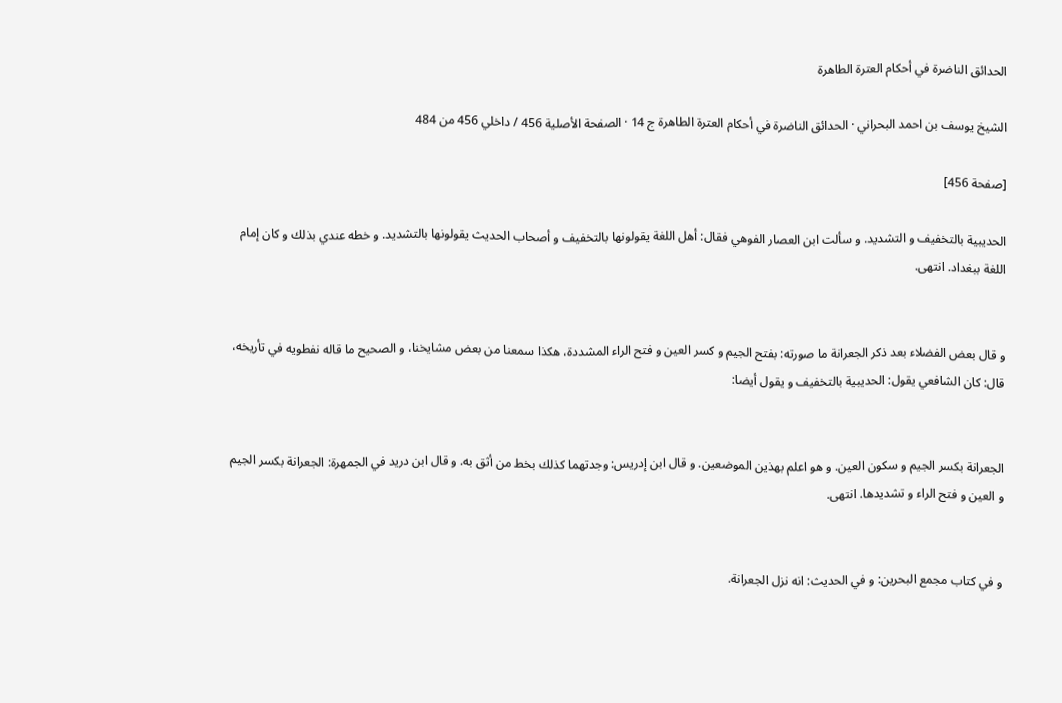الحدائق الناضرة في أحكام العترة الطاهرة

الشيخ يوسف بن احمد البحراني · الحدائق الناضرة في أحكام العترة الطاهرة ج 14 · الصفحة الأصلية 456 / داخلي 456 من 484

[صفحة 456]

الحديبية بالتخفيف و التشديد. و سألت ابن العصار الفوهي فقال: أهل اللغة يقولونها بالتخفيف و أصحاب الحديث يقولونها بالتشديد. و خطه عندي بذلك و كان إمام اللغة ببغداد. انتهى.


و قال بعض الفضلاء بعد ذكر الجعرانة ما صورته: بفتح الجيم و كسر العين و فتح الراء المشددة، هكذا سمعنا من بعض مشايخنا، و الصحيح ما قاله نفطويه في تأريخه، قال: كان الشافعي يقول: الحديبية بالتخفيف و يقول أيضا:


الجعرانة بكسر الجيم و سكون العين. و هو اعلم بهذين الموضعين. و قال ابن إدريس: وجدتهما كذلك بخط من أثق به. و قال ابن دريد في الجمهرة: الجعرانة بكسر الجيم و العين و فتح الراء و تشديدها. انتهى.


و في كتاب مجمع البحرين: و في الحديث: انه نزل الجعرانة.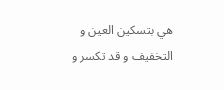هي بتسكين العين و التخفيف و قد تكسر و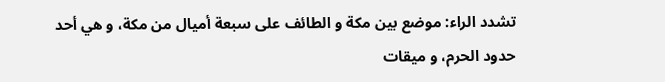تشدد الراء: موضع بين مكة و الطائف على سبعة أميال من مكة، و هي أحد حدود الحرم، و ميقات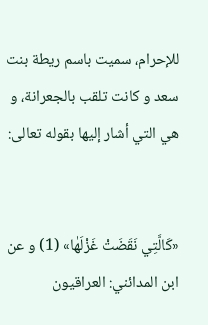للإحرام، سميت باسم ريطة بنت سعد و كانت تلقب بالجعرانة، و هي التي أشار إليها بقوله تعالى:


«كَالَّتِي نَقَضَتْ غَزْلَهٰا» (1) و عن ابن المدائني: العراقيون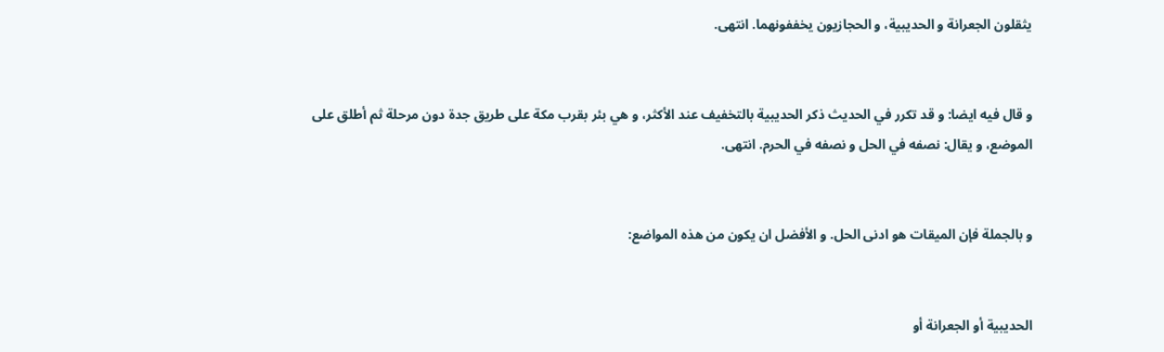يثقلون الجعرانة و الحديبية، و الحجازيون يخففونهما. انتهى.


و قال فيه ايضا: و قد تكرر في الحديث ذكر الحديبية بالتخفيف عند الأكثر، و هي بئر بقرب مكة على طريق جدة دون مرحلة ثم أطلق على الموضع، و يقال: نصفه في الحل و نصفه في الحرم. انتهى.


و بالجملة فإن الميقات هو ادنى الحل. و الأفضل ان يكون من هذه المواضع:


الحديبية أو الجعرانة أو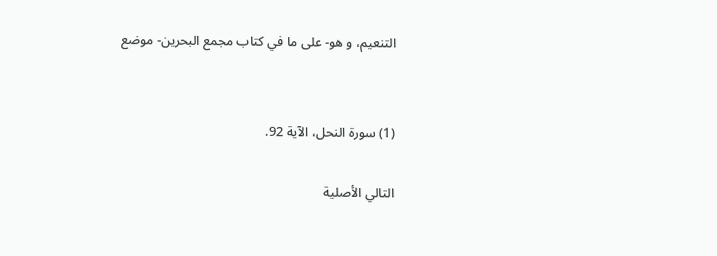التنعيم، و هو- على ما في كتاب مجمع البحرين- موضع


(1) سورة النحل، الآية 92.

التالي الأصلية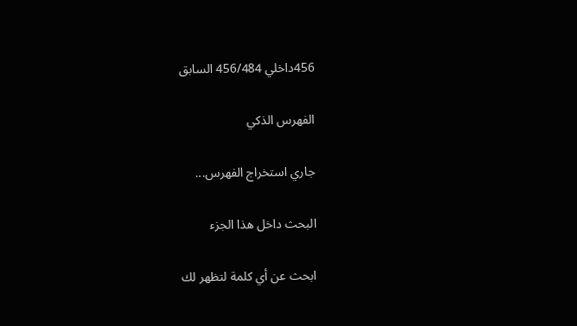456داخلي 456/484 السابق

الفهرس الذكي

جاري استخراج الفهرس...

البحث داخل هذا الجزء

ابحث عن أي كلمة لتظهر لك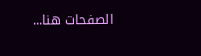الصفحات هنا...